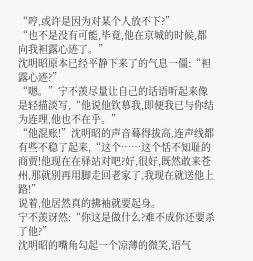“哼,或许是因为对某个人放不下?”
“也不是没有可能,毕竟,他在京城的时候,都向我袒露心迹了。”
沈明昭原本已经平静下来了的气息一僵:“袒露心迹?”
“嗯。”宁不羡尽量让自己的话语听起来像是轻描淡写,“他说他钦慕我,即便我已与你结为连理,他也不在乎。”
“他混账!”沈明昭的声音蓦得拔高,连声线都有些不稳了起来,“这个……这个恬不知耻的商贾!他现在在驿站对吧?好,很好,既然敢来苍州,那就别再用脚走回老家了,我现在就送他上路!”
说着,他居然真的拂袖就要起身。
宁不羡讶然:“你这是做什么?难不成你还要杀了他?”
沈明昭的嘴角勾起一个凉薄的微笑,语气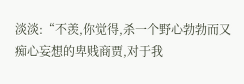淡淡:“不羡,你觉得,杀一个野心勃勃而又痴心妄想的卑贱商贾,对于我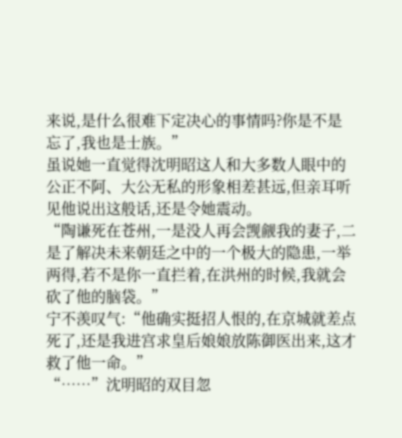来说,是什么很难下定决心的事情吗?你是不是忘了,我也是士族。”
虽说她一直觉得沈明昭这人和大多数人眼中的公正不阿、大公无私的形象相差甚远,但亲耳听见他说出这般话,还是令她震动。
“陶谦死在苍州,一是没人再会觊觎我的妻子,二是了解决未来朝廷之中的一个极大的隐患,一举两得,若不是你一直拦着,在洪州的时候,我就会砍了他的脑袋。”
宁不羡叹气:“他确实挺招人恨的,在京城就差点死了,还是我进宫求皇后娘娘放陈御医出来,这才救了他一命。”
“……”沈明昭的双目忽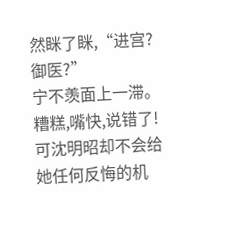然眯了眯,“进宫?御医?”
宁不羡面上一滞。
糟糕,嘴快,说错了!
可沈明昭却不会给她任何反悔的机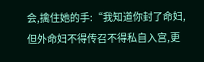会,擒住她的手:“我知道你封了命妇,但外命妇不得传召不得私自入宫,更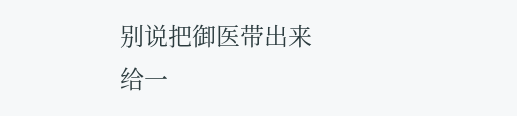别说把御医带出来给一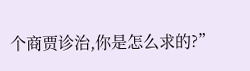个商贾诊治,你是怎么求的?”